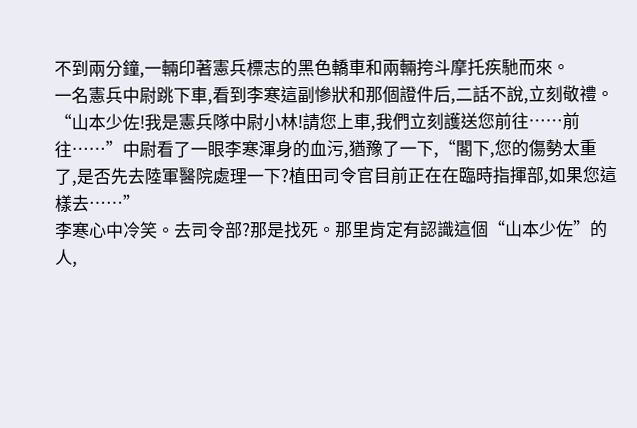不到兩分鐘,一輛印著憲兵標志的黑色轎車和兩輛挎斗摩托疾馳而來。
一名憲兵中尉跳下車,看到李寒這副慘狀和那個證件后,二話不說,立刻敬禮。
“山本少佐!我是憲兵隊中尉小林!請您上車,我們立刻護送您前往……前往……”中尉看了一眼李寒渾身的血污,猶豫了一下,“閣下,您的傷勢太重了,是否先去陸軍醫院處理一下?植田司令官目前正在在臨時指揮部,如果您這樣去……”
李寒心中冷笑。去司令部?那是找死。那里肯定有認識這個“山本少佐”的人,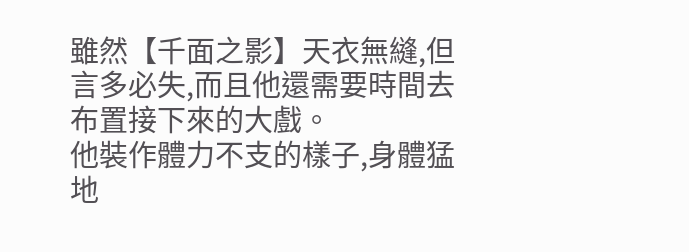雖然【千面之影】天衣無縫,但言多必失,而且他還需要時間去布置接下來的大戲。
他裝作體力不支的樣子,身體猛地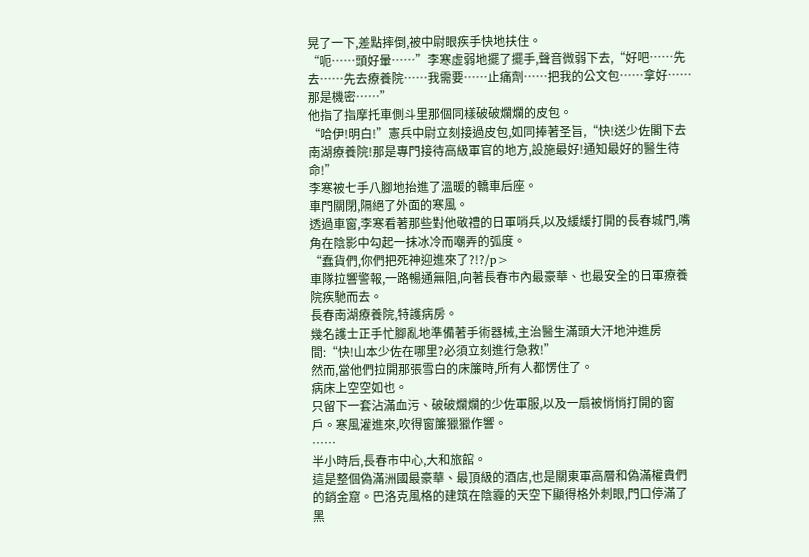晃了一下,差點摔倒,被中尉眼疾手快地扶住。
“呃……頭好暈……”李寒虛弱地擺了擺手,聲音微弱下去,“好吧……先去……先去療養院……我需要……止痛劑……把我的公文包……拿好……那是機密……”
他指了指摩托車側斗里那個同樣破破爛爛的皮包。
“哈伊!明白!”憲兵中尉立刻接過皮包,如同捧著圣旨,“快!送少佐閣下去南湖療養院!那是專門接待高級軍官的地方,設施最好!通知最好的醫生待命!”
李寒被七手八腳地抬進了溫暖的轎車后座。
車門關閉,隔絕了外面的寒風。
透過車窗,李寒看著那些對他敬禮的日軍哨兵,以及緩緩打開的長春城門,嘴角在陰影中勾起一抹冰冷而嘲弄的弧度。
“蠢貨們,你們把死神迎進來了?!?/p>
車隊拉響警報,一路暢通無阻,向著長春市內最豪華、也最安全的日軍療養院疾馳而去。
長春南湖療養院,特護病房。
幾名護士正手忙腳亂地準備著手術器械,主治醫生滿頭大汗地沖進房間:“快!山本少佐在哪里?必須立刻進行急救!”
然而,當他們拉開那張雪白的床簾時,所有人都愣住了。
病床上空空如也。
只留下一套沾滿血污、破破爛爛的少佐軍服,以及一扇被悄悄打開的窗戶。寒風灌進來,吹得窗簾獵獵作響。
……
半小時后,長春市中心,大和旅館。
這是整個偽滿洲國最豪華、最頂級的酒店,也是關東軍高層和偽滿權貴們的銷金窟。巴洛克風格的建筑在陰霾的天空下顯得格外刺眼,門口停滿了黑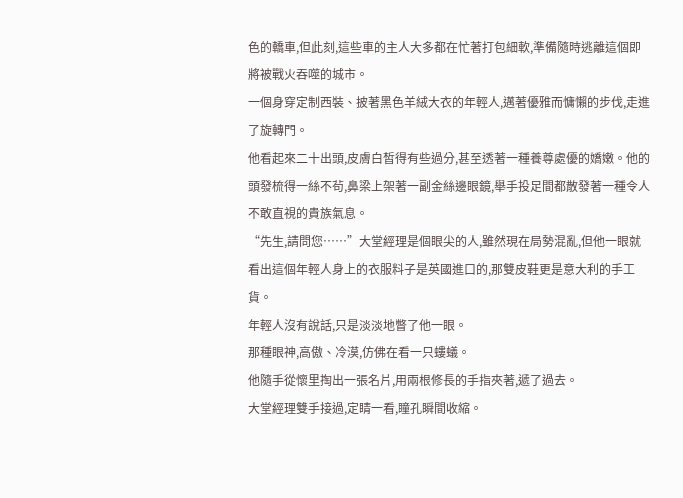色的轎車,但此刻,這些車的主人大多都在忙著打包細軟,準備隨時逃離這個即將被戰火吞噬的城市。
一個身穿定制西裝、披著黑色羊絨大衣的年輕人,邁著優雅而慵懶的步伐,走進了旋轉門。
他看起來二十出頭,皮膚白皙得有些過分,甚至透著一種養尊處優的嬌嫩。他的頭發梳得一絲不茍,鼻梁上架著一副金絲邊眼鏡,舉手投足間都散發著一種令人不敢直視的貴族氣息。
“先生,請問您……”大堂經理是個眼尖的人,雖然現在局勢混亂,但他一眼就看出這個年輕人身上的衣服料子是英國進口的,那雙皮鞋更是意大利的手工貨。
年輕人沒有說話,只是淡淡地瞥了他一眼。
那種眼神,高傲、冷漠,仿佛在看一只螻蟻。
他隨手從懷里掏出一張名片,用兩根修長的手指夾著,遞了過去。
大堂經理雙手接過,定睛一看,瞳孔瞬間收縮。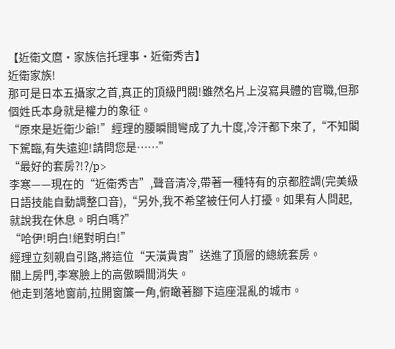【近衛文麿·家族信托理事·近衛秀吉】
近衛家族!
那可是日本五攝家之首,真正的頂級門閥!雖然名片上沒寫具體的官職,但那個姓氏本身就是權力的象征。
“原來是近衛少爺!”經理的腰瞬間彎成了九十度,冷汗都下來了,“不知閣下駕臨,有失遠迎!請問您是……”
“最好的套房?!?/p>
李寒——現在的“近衛秀吉”,聲音清冷,帶著一種特有的京都腔調(完美級日語技能自動調整口音),“另外,我不希望被任何人打擾。如果有人問起,就說我在休息。明白嗎?”
“哈伊!明白!絕對明白!”
經理立刻親自引路,將這位“天潢貴胄”送進了頂層的總統套房。
關上房門,李寒臉上的高傲瞬間消失。
他走到落地窗前,拉開窗簾一角,俯瞰著腳下這座混亂的城市。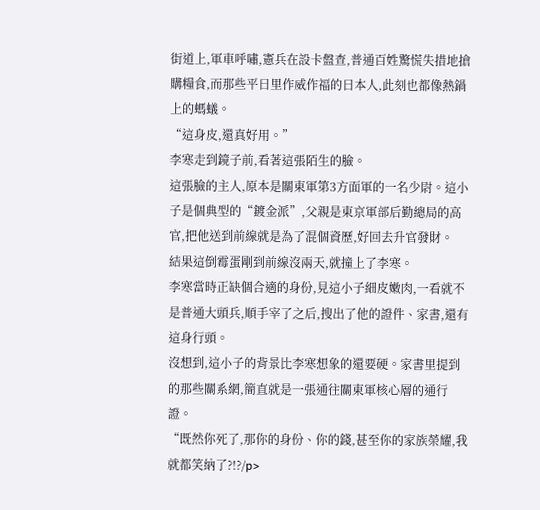街道上,軍車呼嘯,憲兵在設卡盤查,普通百姓驚慌失措地搶購糧食,而那些平日里作威作福的日本人,此刻也都像熱鍋上的螞蟻。
“這身皮,還真好用。”
李寒走到鏡子前,看著這張陌生的臉。
這張臉的主人,原本是關東軍第3方面軍的一名少尉。這小子是個典型的“鍍金派”,父親是東京軍部后勤總局的高官,把他送到前線就是為了混個資歷,好回去升官發財。
結果這倒霉蛋剛到前線沒兩天,就撞上了李寒。
李寒當時正缺個合適的身份,見這小子細皮嫩肉,一看就不是普通大頭兵,順手宰了之后,搜出了他的證件、家書,還有這身行頭。
沒想到,這小子的背景比李寒想象的還要硬。家書里提到的那些關系網,簡直就是一張通往關東軍核心層的通行證。
“既然你死了,那你的身份、你的錢,甚至你的家族榮耀,我就都笑納了?!?/p>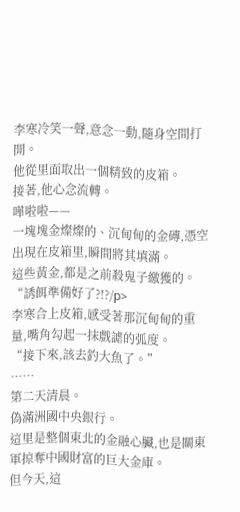李寒冷笑一聲,意念一動,隨身空間打開。
他從里面取出一個精致的皮箱。
接著,他心念流轉。
嘩啦啦——
一塊塊金燦燦的、沉甸甸的金磚,憑空出現在皮箱里,瞬間將其填滿。
這些黃金,都是之前殺鬼子繳獲的。
“誘餌準備好了?!?/p>
李寒合上皮箱,感受著那沉甸甸的重量,嘴角勾起一抹戲謔的弧度。
“接下來,該去釣大魚了。”
……
第二天清晨。
偽滿洲國中央銀行。
這里是整個東北的金融心臟,也是關東軍掠奪中國財富的巨大金庫。
但今天,這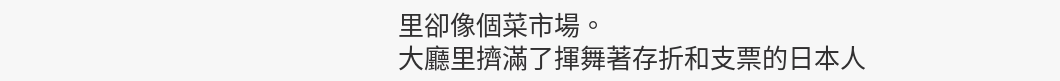里卻像個菜市場。
大廳里擠滿了揮舞著存折和支票的日本人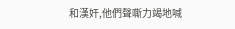和漢奸,他們聲嘶力竭地喊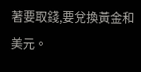著要取錢,要兌換黃金和美元。